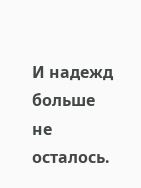И надежд больше не осталось.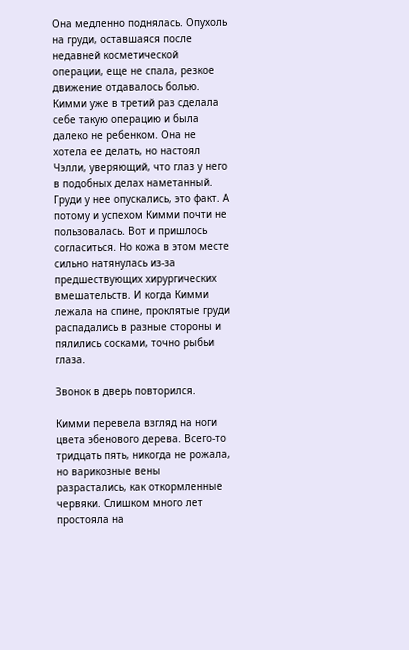Она медленно поднялась. Опухоль на груди, оставшаяся после недавней косметической операции, еще не спала, резкое движение отдавалось болью. Кимми уже в третий раз сделала себе такую операцию и была далеко не ребенком. Она не хотела ее делать, но настоял Чэлли, уверяющий, что глаз у него в подобных делах наметанный. Груди у нее опускались, это факт. А потому и успехом Кимми почти не пользовалась. Вот и пришлось согласиться. Но кожа в этом месте сильно натянулась из-за предшествующих хирургических вмешательств. И когда Кимми лежала на спине, проклятые груди распадались в разные стороны и пялились сосками, точно рыбьи глаза.

Звонок в дверь повторился.

Кимми перевела взгляд на ноги цвета эбенового дерева. Всего-то тридцать пять, никогда не рожала, но варикозные вены разрастались, как откормленные червяки. Слишком много лет простояла на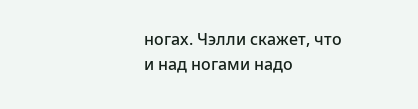ногах. Чэлли скажет, что и над ногами надо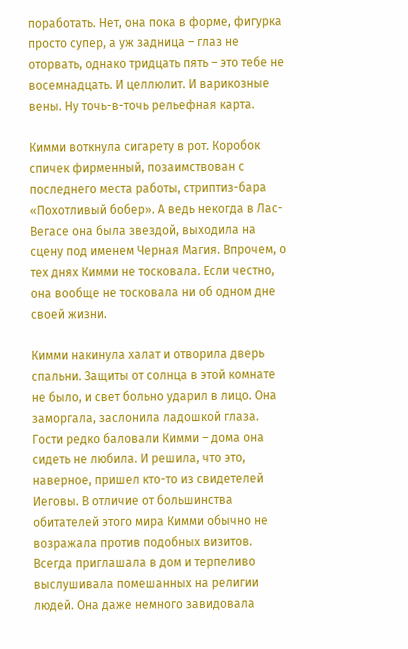поработать. Нет, она пока в форме, фигурка просто супер, а уж задница – глаз не оторвать, однако тридцать пять – это тебе не восемнадцать. И целлюлит. И варикозные вены. Ну точь-в-точь рельефная карта.

Кимми воткнула сигарету в рот. Коробок спичек фирменный, позаимствован с последнего места работы, стриптиз-бара «Похотливый бобер». А ведь некогда в Лас-Вегасе она была звездой, выходила на сцену под именем Черная Магия. Впрочем, о тех днях Кимми не тосковала. Если честно, она вообще не тосковала ни об одном дне своей жизни.

Кимми накинула халат и отворила дверь спальни. Защиты от солнца в этой комнате не было, и свет больно ударил в лицо. Она заморгала, заслонила ладошкой глаза. Гости редко баловали Кимми – дома она сидеть не любила. И решила, что это, наверное, пришел кто-то из свидетелей Иеговы. В отличие от большинства обитателей этого мира Кимми обычно не возражала против подобных визитов. Всегда приглашала в дом и терпеливо выслушивала помешанных на религии людей. Она даже немного завидовала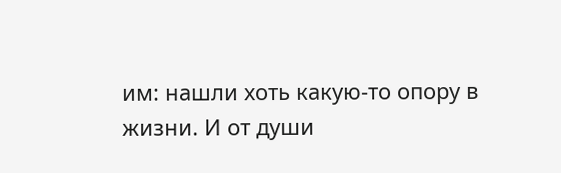им: нашли хоть какую-то опору в жизни. И от души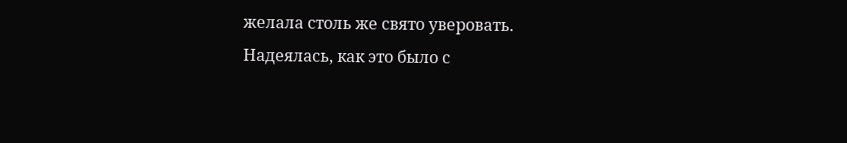желала столь же свято уверовать. Надеялась, как это было с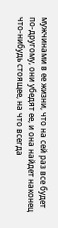мужчинами в ее жизни, что на сей раз все будет по-другому, они убедят ее, и она найдет наконец что-нибудь стоящее, на что всегда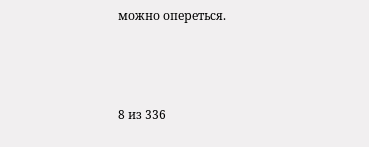можно опереться.



8 из 336